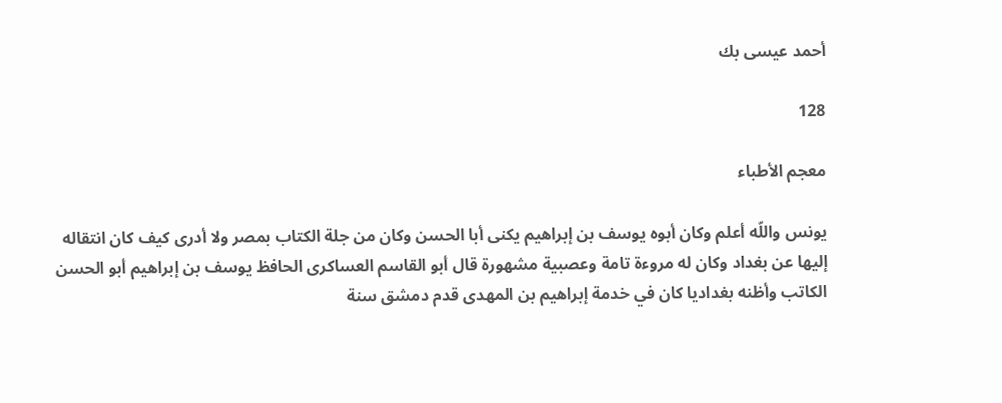أحمد عيسى بك

128

معجم الأطباء

يونس واللّه أعلم وكان أبوه يوسف بن إبراهيم يكنى أبا الحسن وكان من جلة الكتاب بمصر ولا أدرى كيف كان انتقاله إليها عن بغداد وكان له مروءة تامة وعصبية مشهورة قال أبو القاسم العساكرى الحافظ يوسف بن إبراهيم أبو الحسن الكاتب وأظنه بغداديا كان في خدمة إبراهيم بن المهدى قدم دمشق سنة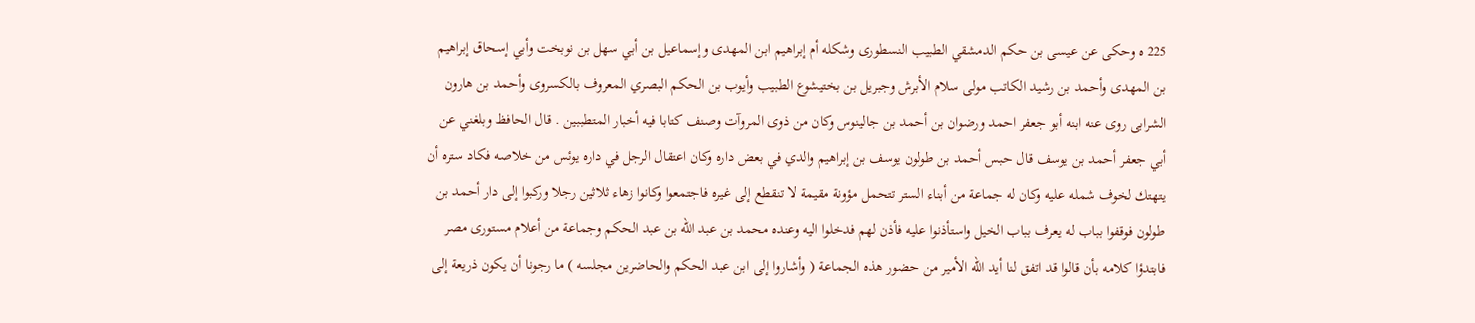225 ه وحكى عن عيسى بن حكم الدمشقي الطبيب النسطورى وشكله أم إبراهيم ابن المهدى وإسماعيل بن أبي سهل بن نوبخت وأبي إسحاق إبراهيم بن المهدى وأحمد بن رشيد الكاتب مولى سلام الأبرش وجبريل بن بختيشوع الطبيب وأيوب بن الحكم البصري المعروف بالكسروى وأحمد بن هارون الشرابى روى عنه ابنه أبو جعفر احمد ورضوان بن أحمد بن جالينوس وكان من ذوى المروآت وصنف كتابا فيه أخبار المتطببين . قال الحافظ وبلغني عن أبي جعفر أحمد بن يوسف قال حبس أحمد بن طولون يوسف بن إبراهيم والدي في بعض داره وكان اعتقال الرجل في داره يوئس من خلاصه فكاد ستره أن يتهتك لخوف شمله عليه وكان له جماعة من أبناء الستر تتحمل مؤونة مقيمة لا تنقطع إلى غيره فاجتمعوا وكانوا زهاء ثلاثين رجلا وركبوا إلى دار أحمد بن طولون فوقفوا بباب له يعرف بباب الخيل واستأذنوا عليه فأذن لهم فدخلوا اليه وعنده محمد بن عبد اللّه بن عبد الحكم وجماعة من أعلام مستورى مصر فابتدؤا كلامه بأن قالوا قد اتفق لنا أيد اللّه الأمير من حضور هذه الجماعة ( وأشاروا إلى ابن عبد الحكم والحاضرين مجلسه ) ما رجونا أن يكون ذريعة إلى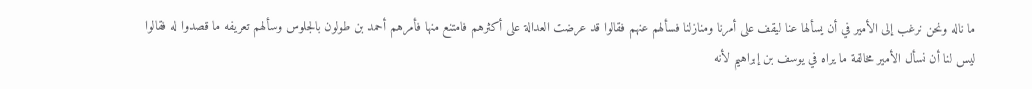ما ناله ونحن نرغب إلى الأمير في أن يسألها عنا ليقف على أمرنا ومنازلنا فسألهم عنهم فقالوا قد عرضت العدالة على أكثرهم فامتنع منها فأمرهم أحمد بن طولون بالجلوس وسألهم تعريفه ما قصدوا له فقالوا ليس لنا أن نسأل الأمير مخالفة ما يراه في يوسف بن إبراهيم لأنه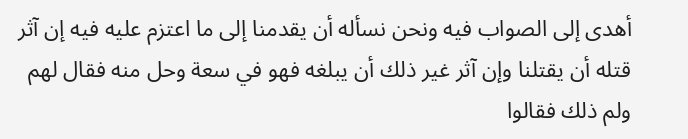أهدى إلى الصواب فيه ونحن نسأله أن يقدمنا إلى ما اعتزم عليه فيه إن آثر قتله أن يقتلنا وإن آثر غير ذلك أن يبلغه فهو في سعة وحل منه فقال لهم ولم ذلك فقالوا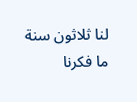لنا ثلاثون سنة ما فكرنا